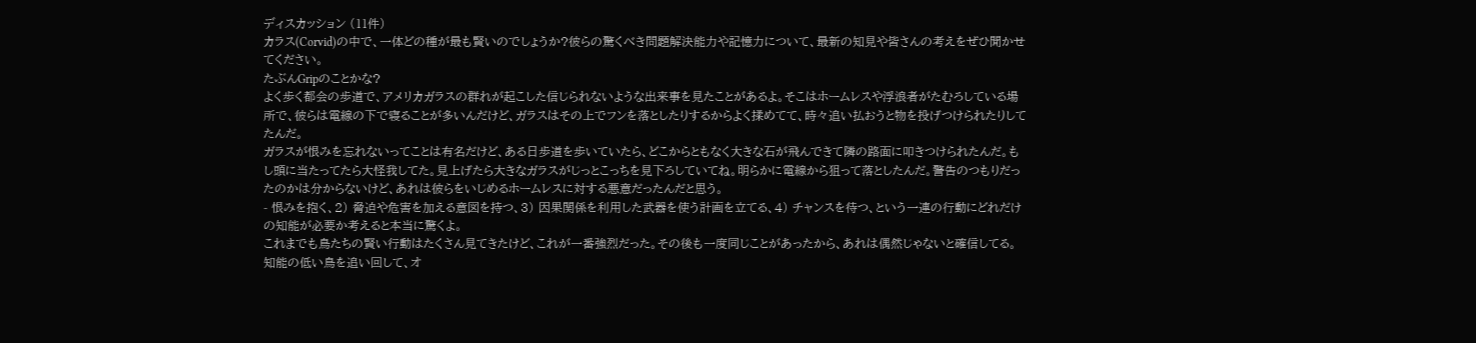ディスカッション (11件)
カラス(Corvid)の中で、一体どの種が最も賢いのでしょうか?彼らの驚くべき問題解決能力や記憶力について、最新の知見や皆さんの考えをぜひ聞かせてください。
たぶんGripのことかな?
よく歩く都会の歩道で、アメリカガラスの群れが起こした信じられないような出来事を見たことがあるよ。そこはホームレスや浮浪者がたむろしている場所で、彼らは電線の下で寝ることが多いんだけど、ガラスはその上でフンを落としたりするからよく揉めてて、時々追い払おうと物を投げつけられたりしてたんだ。
ガラスが恨みを忘れないってことは有名だけど、ある日歩道を歩いていたら、どこからともなく大きな石が飛んできて隣の路面に叩きつけられたんだ。もし頭に当たってたら大怪我してた。見上げたら大きなガラスがじっとこっちを見下ろしていてね。明らかに電線から狙って落としたんだ。警告のつもりだったのかは分からないけど、あれは彼らをいじめるホームレスに対する悪意だったんだと思う。
- 恨みを抱く、2) 脅迫や危害を加える意図を持つ、3) 因果関係を利用した武器を使う計画を立てる、4) チャンスを待つ、という一連の行動にどれだけの知能が必要か考えると本当に驚くよ。
これまでも鳥たちの賢い行動はたくさん見てきたけど、これが一番強烈だった。その後も一度同じことがあったから、あれは偶然じゃないと確信してる。
知能の低い鳥を追い回して、オ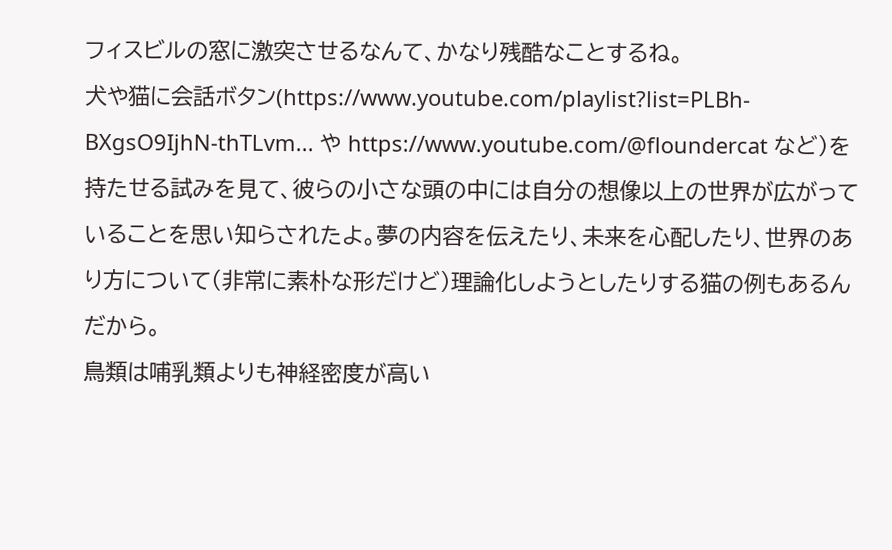フィスビルの窓に激突させるなんて、かなり残酷なことするね。
犬や猫に会話ボタン(https://www.youtube.com/playlist?list=PLBh-BXgsO9IjhN-thTLvm... や https://www.youtube.com/@floundercat など)を持たせる試みを見て、彼らの小さな頭の中には自分の想像以上の世界が広がっていることを思い知らされたよ。夢の内容を伝えたり、未来を心配したり、世界のあり方について(非常に素朴な形だけど)理論化しようとしたりする猫の例もあるんだから。
鳥類は哺乳類よりも神経密度が高い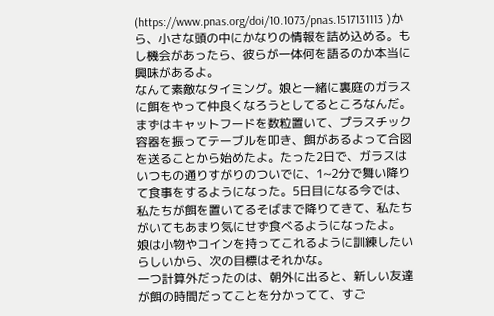(https://www.pnas.org/doi/10.1073/pnas.1517131113 )から、小さな頭の中にかなりの情報を詰め込める。もし機会があったら、彼らが一体何を語るのか本当に興味があるよ。
なんて素敵なタイミング。娘と一緒に裏庭のガラスに餌をやって仲良くなろうとしてるところなんだ。まずはキャットフードを数粒置いて、プラスチック容器を振ってテーブルを叩き、餌があるよって合図を送ることから始めたよ。たった2日で、ガラスはいつもの通りすがりのついでに、1~2分で舞い降りて食事をするようになった。5日目になる今では、私たちが餌を置いてるそばまで降りてきて、私たちがいてもあまり気にせず食べるようになったよ。
娘は小物やコインを持ってこれるように訓練したいらしいから、次の目標はそれかな。
一つ計算外だったのは、朝外に出ると、新しい友達が餌の時間だってことを分かってて、すご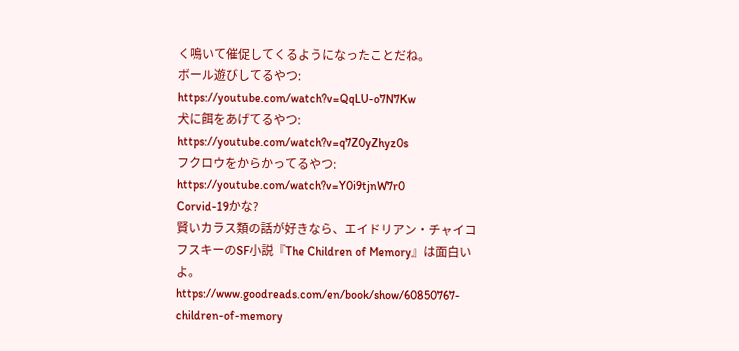く鳴いて催促してくるようになったことだね。
ボール遊びしてるやつ: https://youtube.com/watch?v=QqLU-o7N7Kw
犬に餌をあげてるやつ: https://youtube.com/watch?v=q7Z0yZhyz0s
フクロウをからかってるやつ: https://youtube.com/watch?v=Y0i9tjnW7r0
Corvid-19かな?
賢いカラス類の話が好きなら、エイドリアン・チャイコフスキーのSF小説『The Children of Memory』は面白いよ。
https://www.goodreads.com/en/book/show/60850767-children-of-memory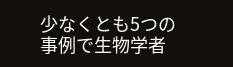少なくとも5つの事例で生物学者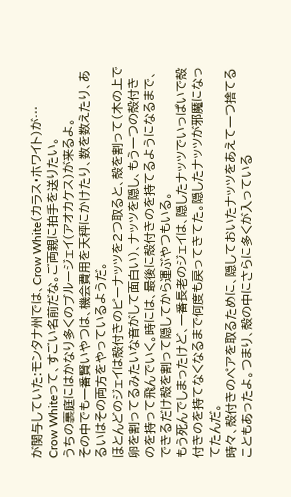が関与していた:モンタナ州では、Crow White(カラス・ホワイト)が…
Crow Whiteって、すごい名前だな。ご両親に拍手を送りたい。
うちの裏庭にはかなり多くのブルージェイ(アオカケス)が来るよ。
その中でも一番賢いやつは、機会費用を天秤にかけたり、数を数えたり、あるいはその両方をやっているようだ。
ほとんどのジェイは殻付きのピーナッツを2つ取ると、殻を割って(木の上で卵を割ってるみたいな音がして面白い)、ナッツを隠し、もう一つの殻付きのを持って飛んでいく。時には、最後に殻付きのを持てるようになるまで、できるだけ殻を割って隠してから運ぶやつもいる。
もう死んでしまったけど、一番長老のジェイは、隠したナッツでいっぱいで殻付きのを持てなくなるまで何度も戻ってきてた。隠したナッツが邪魔になってたんだ。
時々、殻付きのペアを取るために、隠しておいたナッツをあえて一つ捨てることもあったよ。つまり、殻の中にさらに多くが入っている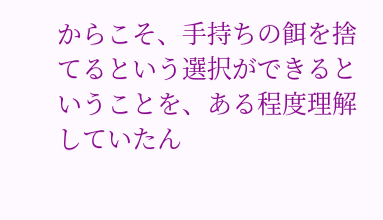からこそ、手持ちの餌を捨てるという選択ができるということを、ある程度理解していたん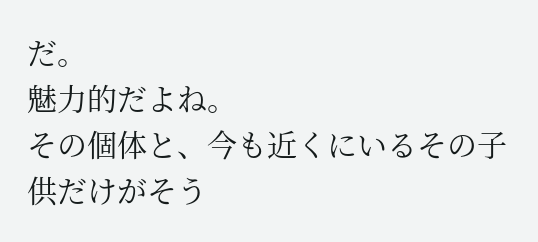だ。
魅力的だよね。
その個体と、今も近くにいるその子供だけがそう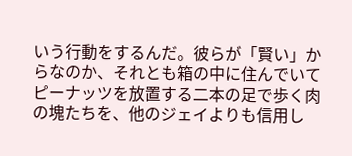いう行動をするんだ。彼らが「賢い」からなのか、それとも箱の中に住んでいてピーナッツを放置する二本の足で歩く肉の塊たちを、他のジェイよりも信用し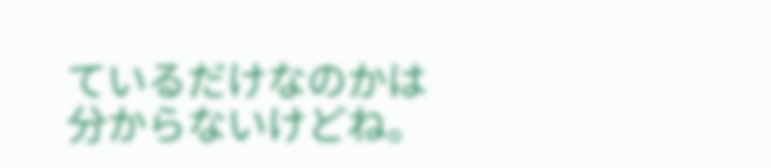ているだけなのかは分からないけどね。